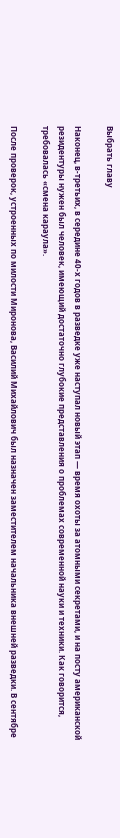Выбрать главу

Наконец, в-третьих, в середине 40‑х годов в разведке уже наступал новый этап — время охоты за атомными секретами, и на посту американской резидентуры нужен был человек, имеющий достаточно глубокие представления о проблемах современной науки и техники. Как говорится, требовалась «смена караула».

После проверок, устроенных по милости Миронова, Василий Михайлович был назначен заместителем начальника внешней разведки. В сентябре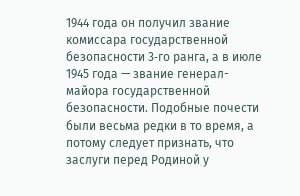1944 года он получил звание комиссара государственной безопасности 3‑го ранга, а в июле 1945 года — звание генерал-майора государственной безопасности. Подобные почести были весьма редки в то время, а потому следует признать, что заслуги перед Родиной у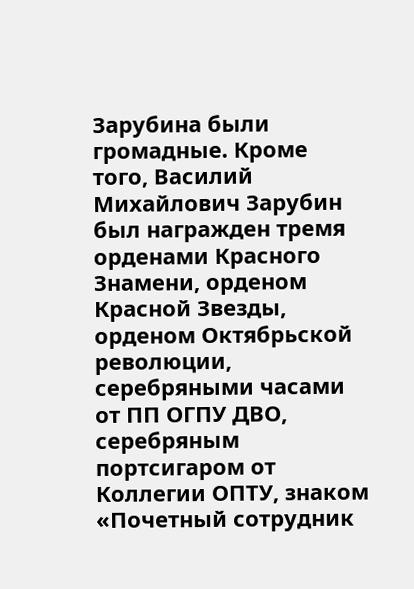Зарубина были громадные. Кроме того, Василий Михайлович Зарубин был награжден тремя орденами Красного Знамени, орденом Красной Звезды, орденом Октябрьской революции, серебряными часами от ПП ОГПУ ДВО, серебряным портсигаром от Коллегии ОПТУ, знаком «Почетный сотрудник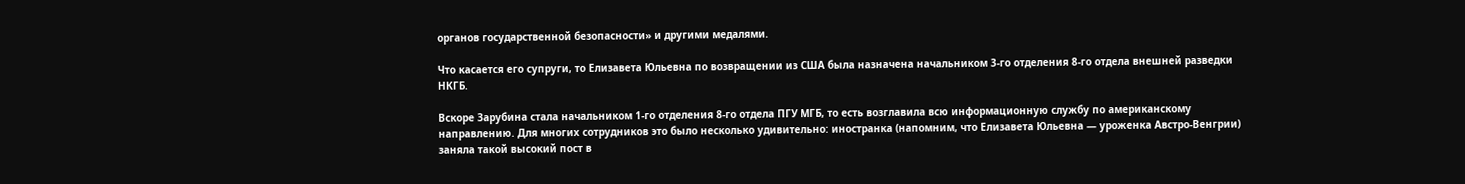органов государственной безопасности» и другими медалями.

Что касается его супруги, то Елизавета Юльевна по возвращении из США была назначена начальником 3‑го отделения 8‑го отдела внешней разведки НКГБ.

Вскоре Зарубина стала начальником 1‑го отделения 8‑го отдела ПГУ МГБ, то есть возглавила всю информационную службу по американскому направлению. Для многих сотрудников это было несколько удивительно: иностранка (напомним, что Елизавета Юльевна — уроженка Австро-Венгрии) заняла такой высокий пост в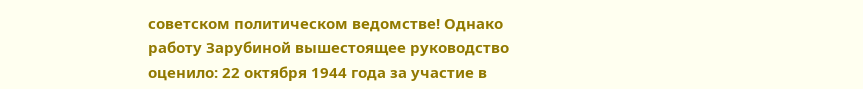советском политическом ведомстве! Однако работу Зарубиной вышестоящее руководство оценило: 22 октября 1944 года за участие в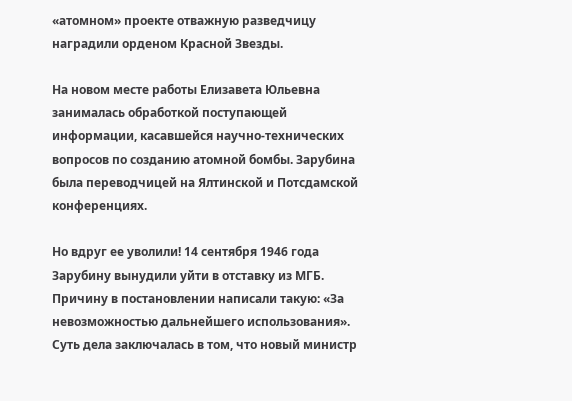«атомном» проекте отважную разведчицу наградили орденом Красной Звезды.

На новом месте работы Елизавета Юльевна занималась обработкой поступающей информации, касавшейся научно-технических вопросов по созданию атомной бомбы. Зарубина была переводчицей на Ялтинской и Потсдамской конференциях.

Но вдруг ее уволили! 14 сентября 1946 года Зарубину вынудили уйти в отставку из МГБ. Причину в постановлении написали такую: «За невозможностью дальнейшего использования». Суть дела заключалась в том, что новый министр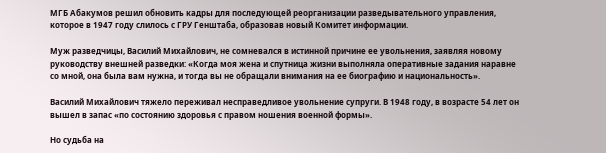МГБ Абакумов решил обновить кадры для последующей реорганизации разведывательного управления, которое в 1947 году слилось с ГРУ Генштаба, образовав новый Комитет информации.

Муж разведчицы, Василий Михайлович, не сомневался в истинной причине ее увольнения, заявляя новому руководству внешней разведки: «Когда моя жена и спутница жизни выполняла оперативные задания наравне со мной, она была вам нужна, и тогда вы не обращали внимания на ее биографию и национальность».

Василий Михайлович тяжело переживал несправедливое увольнение супруги. В 1948 году, в возрасте 54 лет он вышел в запас «по состоянию здоровья с правом ношения военной формы».

Но судьба на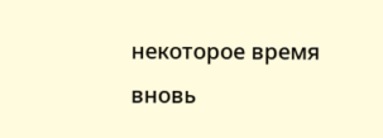некоторое время вновь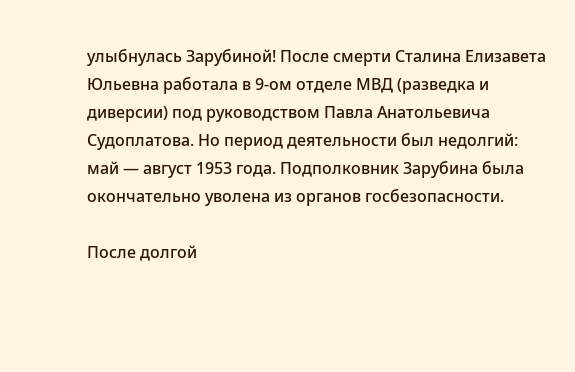улыбнулась Зарубиной! После смерти Сталина Елизавета Юльевна работала в 9-ом отделе МВД (разведка и диверсии) под руководством Павла Анатольевича Судоплатова. Но период деятельности был недолгий: май — август 1953 года. Подполковник Зарубина была окончательно уволена из органов госбезопасности.

После долгой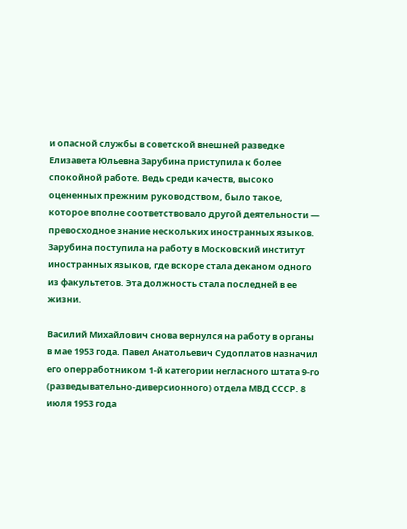и опасной службы в советской внешней разведке Елизавета Юльевна Зарубина приступила к более спокойной работе. Ведь среди качеств, высоко оцененных прежним руководством, было такое, которое вполне соответствовало другой деятельности — превосходное знание нескольких иностранных языков. Зарубина поступила на работу в Московский институт иностранных языков, где вскоре стала деканом одного из факультетов. Эта должность стала последней в ее жизни.

Василий Михайлович снова вернулся на работу в органы в мае 1953 года. Павел Анатольевич Судоплатов назначил его оперработником 1‑й категории негласного штата 9‑го (разведывательно-диверсионного) отдела МВД СССР. 8 июля 1953 года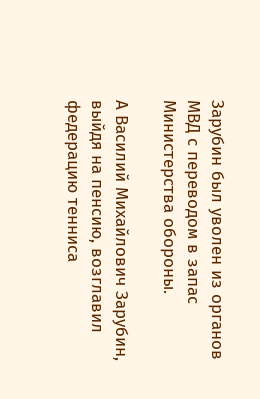Зарубин был уволен из органов МВД с переводом в запас Министерства обороны.

А Василий Михайлович Зарубин, выйдя на пенсию, возглавил федерацию тенниса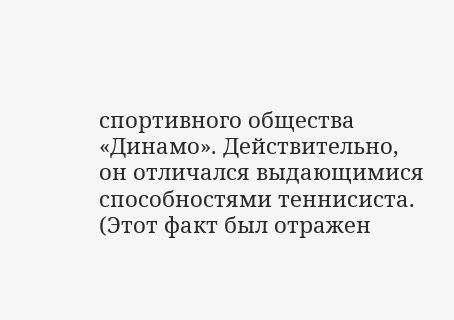спортивного общества «Динамо». Действительно, он отличался выдающимися способностями теннисиста. (Этот факт был отражен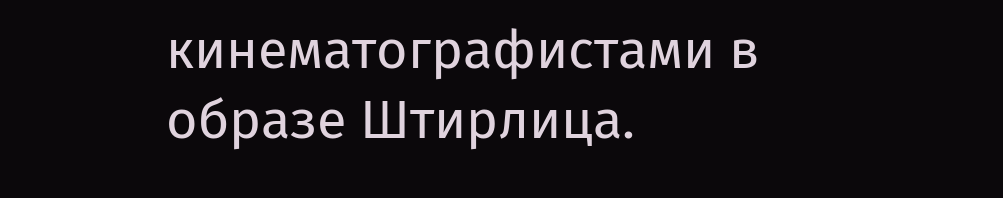кинематографистами в образе Штирлица.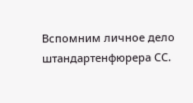Вспомним личное дело штандартенфюрера СС.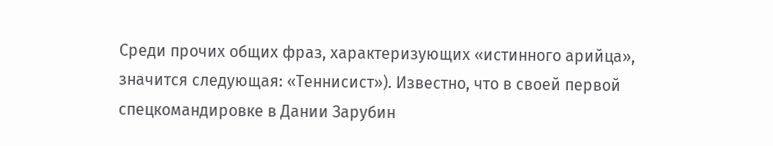Среди прочих общих фраз, характеризующих «истинного арийца», значится следующая: «Теннисист»). Известно, что в своей первой спецкомандировке в Дании Зарубин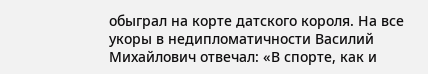обыграл на корте датского короля. На все укоры в недипломатичности Василий Михайлович отвечал: «В спорте, как и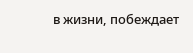в жизни, побеждает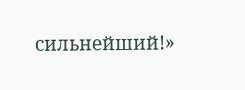сильнейший!»